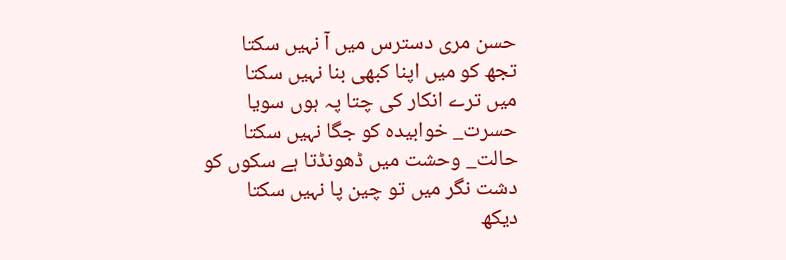حسن مری دسترس میں آ نہیں سکتا
تجھ کو میں اپنا کبھی بنا نہیں سکتا
میں ترے انکار کی چتا پہ ہوں سویا
حسرت_ خوابیدہ کو جگا نہیں سکتا
حالت_ وحشت میں ڈھونڈتا ہے سکوں کو
دشت نگر میں تو چین پا نہیں سکتا
دیکھ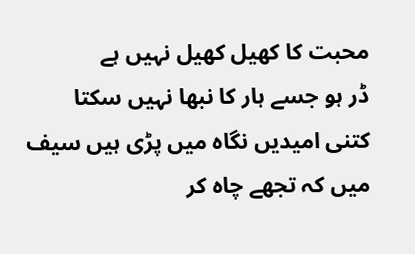محبت کا کھیل کھیل نہیں ہے
ڈر ہو جسے ہار کا نبھا نہیں سکتا
کتنی امیدیں نگاہ میں پڑی ہیں سیف
میں کہ تجھے چاہ کر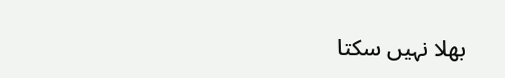بھلا نہیں سکتا